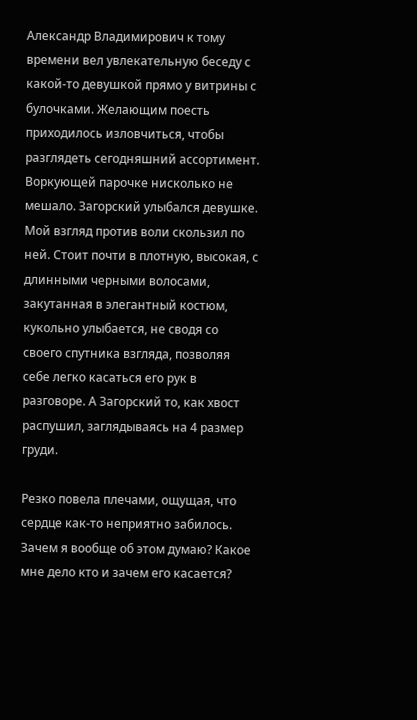Александр Владимирович к тому времени вел увлекательную беседу с какой-то девушкой прямо у витрины с булочками. Желающим поесть приходилось изловчиться, чтобы разглядеть сегодняшний ассортимент. Воркующей парочке нисколько не мешало. Загорский улыбался девушке. Мой взгляд против воли скользил по ней. Стоит почти в плотную, высокая, с длинными черными волосами, закутанная в элегантный костюм, кукольно улыбается, не сводя со своего спутника взгляда, позволяя себе легко касаться его рук в разговоре. А Загорский то, как хвост распушил, заглядываясь на 4 размер груди.

Резко повела плечами, ощущая, что сердце как-то неприятно забилось. Зачем я вообще об этом думаю? Какое мне дело кто и зачем его касается?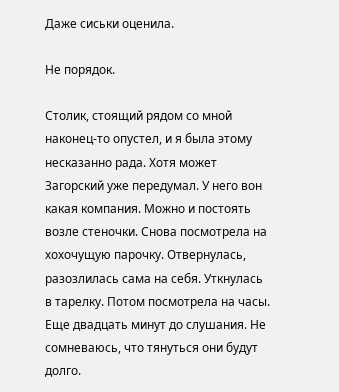Даже сиськи оценила.

Не порядок.

Столик, стоящий рядом со мной наконец-то опустел, и я была этому несказанно рада. Хотя может Загорский уже передумал. У него вон какая компания. Можно и постоять возле стеночки. Снова посмотрела на хохочущую парочку. Отвернулась, разозлилась сама на себя. Уткнулась в тарелку. Потом посмотрела на часы. Еще двадцать минут до слушания. Не сомневаюсь, что тянуться они будут долго.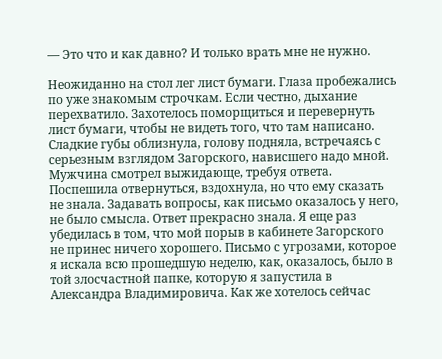— Это что и как давно? И только врать мне не нужно.

Неожиданно на стол лег лист бумаги. Глаза пробежались по уже знакомым строчкам. Если честно, дыхание перехватило. Захотелось поморщиться и перевернуть лист бумаги, чтобы не видеть того, что там написано. Сладкие губы облизнула, голову подняла, встречаясь с серьезным взглядом Загорского, нависшего надо мной. Мужчина смотрел выжидающе, требуя ответа. Поспешила отвернуться, вздохнула, но что ему сказать не знала. Задавать вопросы, как письмо оказалось у него, не было смысла. Ответ прекрасно знала. Я еще раз убедилась в том, что мой порыв в кабинете Загорского не принес ничего хорошего. Письмо с угрозами, которое я искала всю прошедшую неделю, как, оказалось, было в той злосчастной папке, которую я запустила в Александра Владимировича. Как же хотелось сейчас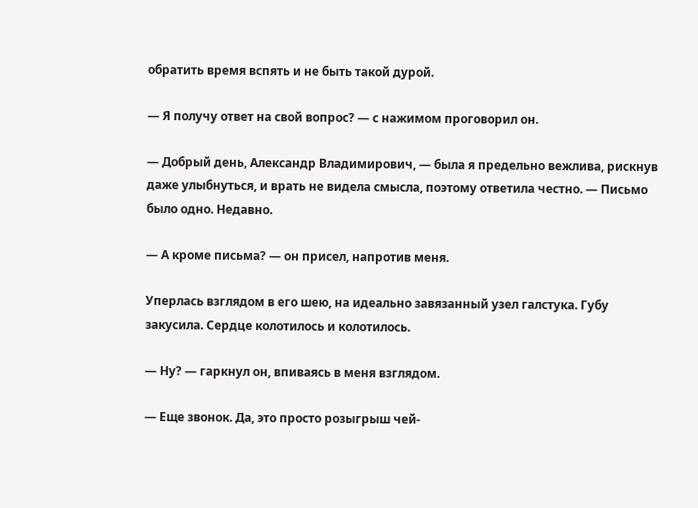обратить время вспять и не быть такой дурой.

— Я получу ответ на свой вопрос? — с нажимом проговорил он.

— Добрый день, Александр Владимирович, — была я предельно вежлива, рискнув даже улыбнуться, и врать не видела смысла, поэтому ответила честно. — Письмо было одно. Недавно.

— А кроме письма? — он присел, напротив меня.

Уперлась взглядом в его шею, на идеально завязанный узел галстука. Губу закусила. Сердце колотилось и колотилось.

— Ну? — гаркнул он, впиваясь в меня взглядом.

— Еще звонок. Да, это просто розыгрыш чей-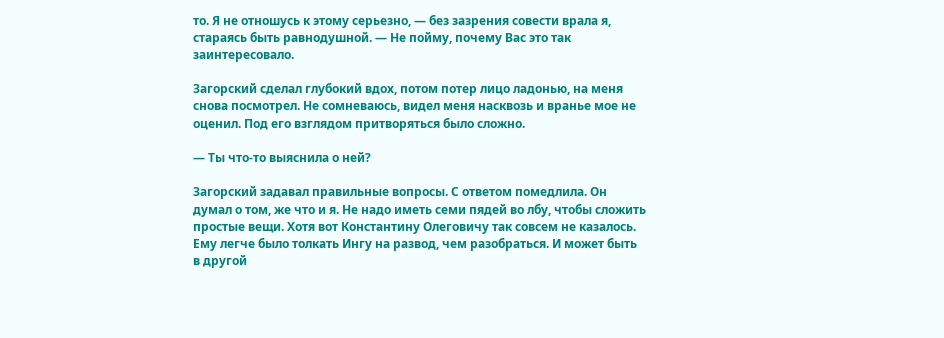то. Я не отношусь к этому серьезно, — без зазрения совести врала я, стараясь быть равнодушной. — Не пойму, почему Вас это так заинтересовало.

Загорский сделал глубокий вдох, потом потер лицо ладонью, на меня снова посмотрел. Не сомневаюсь, видел меня насквозь и вранье мое не оценил. Под его взглядом притворяться было сложно.

— Ты что-то выяснила о ней?

Загорский задавал правильные вопросы. С ответом помедлила. Он думал о том, же что и я. Не надо иметь семи пядей во лбу, чтобы сложить простые вещи. Хотя вот Константину Олеговичу так совсем не казалось. Ему легче было толкать Ингу на развод, чем разобраться. И может быть в другой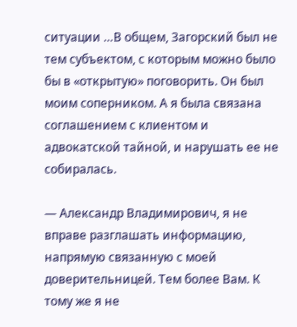ситуации …В общем, Загорский был не тем субъектом, с которым можно было бы в «открытую» поговорить. Он был моим соперником. А я была связана соглашением с клиентом и адвокатской тайной, и нарушать ее не собиралась.

— Александр Владимирович, я не вправе разглашать информацию, напрямую связанную с моей доверительницей. Тем более Вам. К тому же я не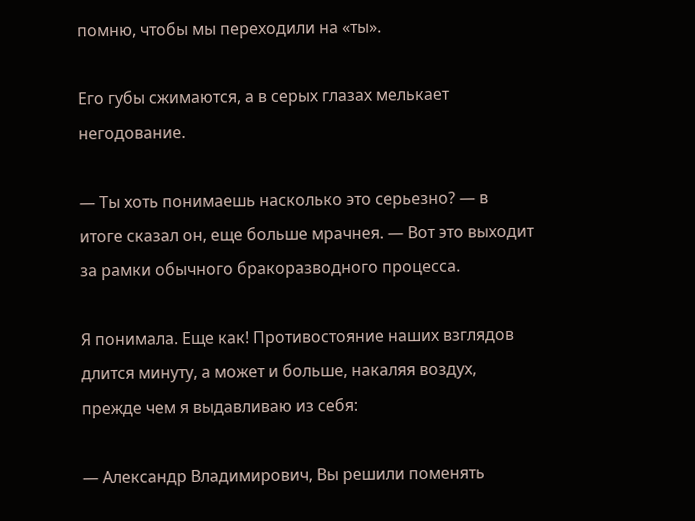помню, чтобы мы переходили на «ты».

Его губы сжимаются, а в серых глазах мелькает негодование.

— Ты хоть понимаешь насколько это серьезно? — в итоге сказал он, еще больше мрачнея. — Вот это выходит за рамки обычного бракоразводного процесса.

Я понимала. Еще как! Противостояние наших взглядов длится минуту, а может и больше, накаляя воздух, прежде чем я выдавливаю из себя:

— Александр Владимирович, Вы решили поменять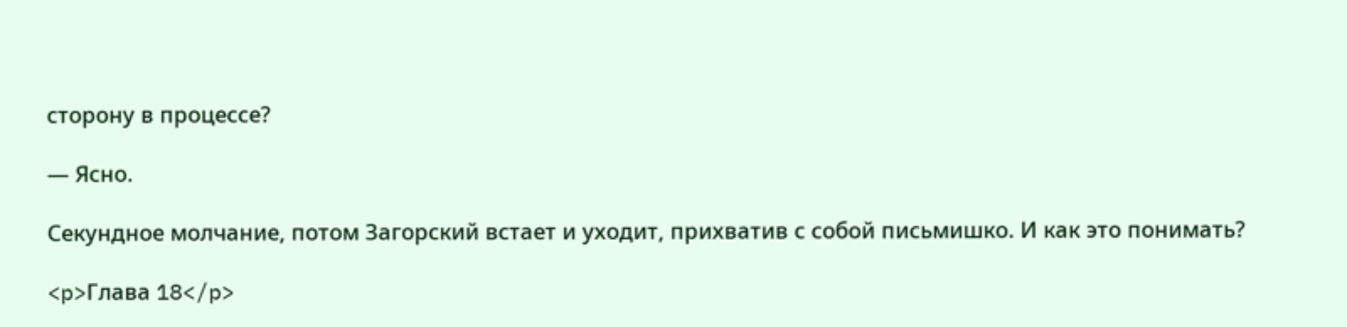сторону в процессе?

— Ясно.

Секундное молчание, потом Загорский встает и уходит, прихватив с собой письмишко. И как это понимать?

<p>Глава 18</p>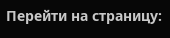Перейти на страницу: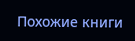Похожие книги